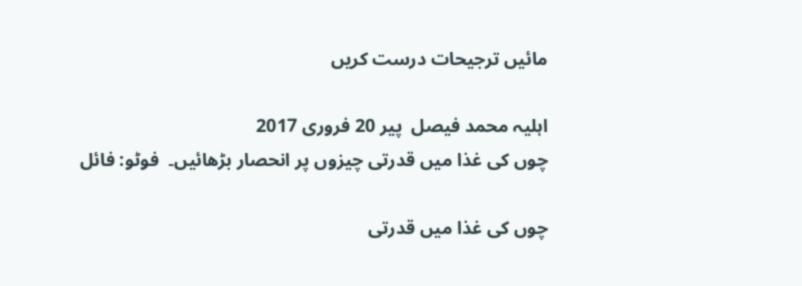مائیں ترجیحات درست کریں

اہلیہ محمد فیصل  پير 20 فروری 2017
چوں کی غذا میں قدرتی چیزوں پر انحصار بڑھائیں۔  فوٹو: فائل

چوں کی غذا میں قدرتی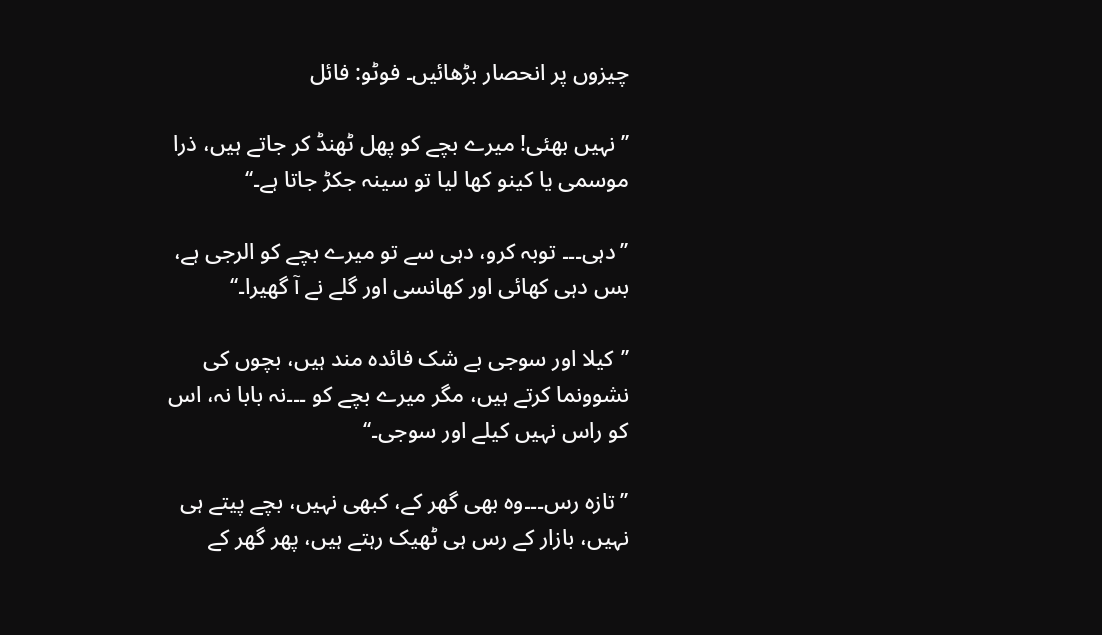چیزوں پر انحصار بڑھائیں۔ فوٹو: فائل

’’نہیں بھئی! میرے بچے کو پھل ٹھنڈ کر جاتے ہیں، ذرا موسمی یا کینو کھا لیا تو سینہ جکڑ جاتا ہے۔‘‘

’’دہی۔۔۔ توبہ کرو، دہی سے تو میرے بچے کو الرجی ہے، بس دہی کھائی اور کھانسی اور گلے نے آ گھیرا۔‘‘

’’کیلا اور سوجی بے شک فائدہ مند ہیں، بچوں کی نشوونما کرتے ہیں، مگر میرے بچے کو ۔۔۔نہ بابا نہ، اس کو راس نہیں کیلے اور سوجی۔‘‘

’’تازہ رس۔۔۔وہ بھی گھر کے، کبھی نہیں، بچے پیتے ہی نہیں، بازار کے رس ہی ٹھیک رہتے ہیں، پھر گھر کے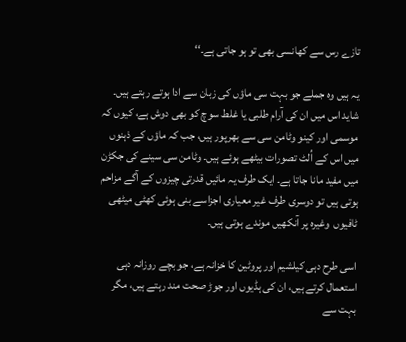تازے رس سے کھانسی بھی تو ہو جاتی ہے۔‘‘

یہ ہیں وہ جملے جو بہت سی ماؤں کی زبان سے ادا ہوتے رہتے ہیں۔ شاید اس میں ان کی آرام طلبی یا غلط سوچ کو بھی دوش ہے، کیوں کہ موسمی اور کینو وٹامن سی سے بھرپور ہیں، جب کہ ماؤں کے ذہنوں میں اس کے اُلٹ تصورات بیٹھے ہوئے ہیں۔ وٹامن سی سینے کی جکڑن میں مفید مانا جاتا ہے۔ ایک طرف یہ مائیں قدرتی چیزوں کے آگے مزاحم ہوتی ہیں تو دوسری طرف غیر معیاری اجزاسے بنی ہوئی کھٹی میٹھی ٹافیوں  وغیرہ پر آنکھیں موندے ہوتی ہیں۔

اسی طرح دہی کیلشیم اور پروٹین کا خزانہ ہے، جو بچے روزانہ دہی استعمال کرتے ہیں، ان کی ہڈیوں اور جوڑ صحت مند رہتے ہیں، مگر بہت سے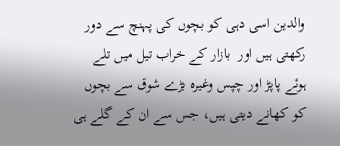والدین اسی دہی کو بچوں کی پہنچ سے دور رکھتی ہیں اور  بازار کے خراب تیل میں تلے ہوئے پاپڑ اور چپس وغیرہ بڑے شوق سے بچوں کو کھانے دیتی ہیں، جس سے ان کے گلے ہی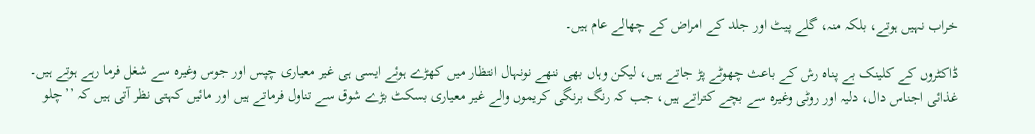خراب نہیں ہوتے، بلکہ منہ، گلے پیٹ اور جلد کے امراض کے چھالے عام ہیں۔

ڈاکٹروں کے کلینک بے پناہ رش کے باعث چھوٹے پڑ جاتے ہیں، لیکن وہاں بھی ننھے نونہال انتظار میں کھڑے ہوئے ایسی ہی غیر معیاری چپس اور جوس وغیرہ سے شغل فرما رہے ہوتے ہیں۔ غذائی اجناس دال، دلیہ اور روٹی وغیرہ سے بچے کتراتے ہیں، جب کہ رنگ برنگی کریموں والے غیر معیاری بسکٹ بڑے شوق سے تناول فرماتے ہیں اور مائیں کہتی نظر آتی ہیں کہ ’’چلو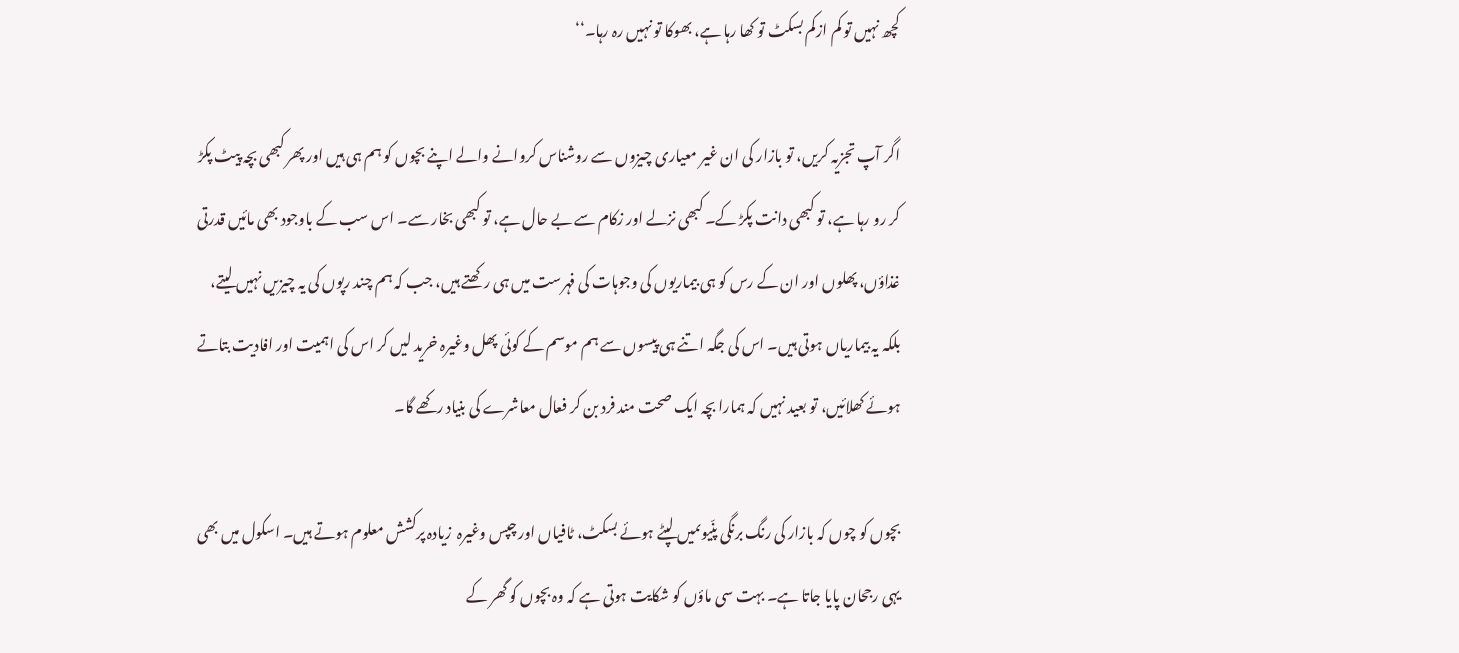کچھ نہیں تو کم ازکم بسکٹ تو کھا رہا ہے، بھوکا تو نہیں رہ رہا۔‘‘

اگر آپ تجزیہ کریں، تو بازار کی ان غیر معیاری چیزوں سے روشناس کروانے والے اپنے بچوں کو ہم ہی ہیں اور پھر کبھی بچہ پیٹ پکڑ کر رو رہا ہے، تو کبھی دانت پکڑ کے۔ کبھی نزلے اور زکام سے بے حال ہے، تو کبھی بخار سے۔ اس سب کے باوجود بھی مائیں قدرتی غذاؤں، پھلوں اور ان کے رس کو ہی بیماریوں کی وجوہات کی فہرست میں ہی رکھتے ہیں، جب کہ ہم چند رپوں کی یہ چیزیں نہیں لیتے، بلکہ یہ بیماریاں ہوتی ہیں۔ اس کی جگہ اتنے ہی پیسوں سے ہم موسم کے کوئی پھل وغیرہ خرید لیں کر اس کی اہمیت اور افادیت بتاتے ہوئے کھلائیں، تو بعید نہیں کہ ہمارا بچہ ایک صحت مند فرد بن کر فعال معاشرے کی بنیاد رکھے گا۔

بچوں کو چوں کہ بازار کی رنگ برنگی پنّیوںمیں لپٹے ہوئے بسکٹ، ٹافیاں اور چپس وغیرہ  زیادہ پرکشش معلوم ہوتے ہیں۔ اسکول میں بھی یہی رجحان پایا جاتا ہے۔ بہت سی ماؤں کو شکایت ہوتی ہے کہ وہ بچوں کو گھر کے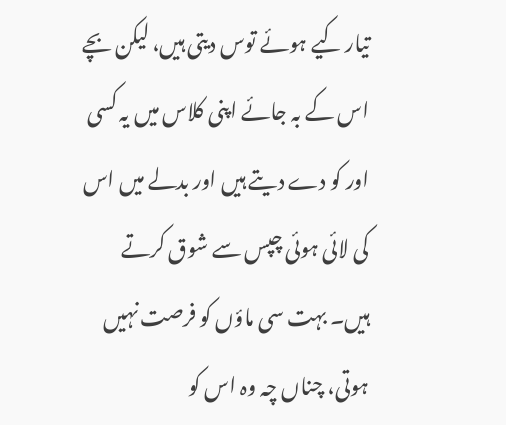تیار کیے ہوئے توس دیتی ہیں، لیکن بچے اس کے بہ جائے اپنی کلاس میں یہ کسی اور کو دے دیتے ہیں اور بدلے میں اس کی لائی ہوئی چپس سے شوق کرتے ہیں۔ بہت سی ماؤں کو فرصت نہیں ہوتی، چناں چہ وہ اس کو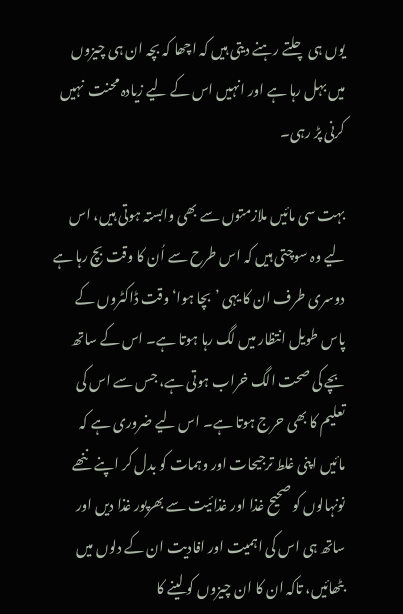یوں ہی چلتے رہنے دیتی ہیں کہ اچھا کہ بچہ ان ہی چیزوں میں بہل رہا ہے اور انہیں اس کے لیے زیادہ محنت  نہیں کرنی پڑ رہی۔

بہت سی مائیں ملازمتوں سے بھی وابستہ ہوتی ہیں، اس لیے وہ سوچتی ہیں کہ اس طرح سے اُن کا وقت بچ رہا ہے دوسری طرف ان کا یہی ’بچا ہوا‘ وقت ڈاکٹروں کے پاس طویل انتظار میں لگ رہا ہوتا ہے۔ اس کے ساتھ بچے کی صحت الگ خراب ہوتی ہے، جس سے اس کی تعلیم کا بھی حرج ہوتا ہے۔ اس لیے ضروری ہے کہ مائیں اپنی غلط ترجیحات اور وہمات کو بدل کر اپنے ننھے نونہالوں کو صحیح غذا اور غذائیت سے بھرپور غذا دیں اور ساتھ ہی اس کی اہمیت اور افادیت ان کے دلوں میں بٹھائیں، تاکہ ان کا ان چیزوں کو لینے کا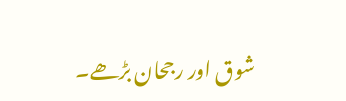شوق اور رجحان بڑھے۔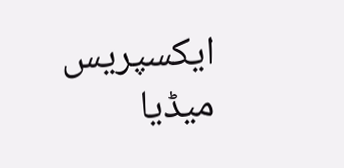ایکسپریس میڈیا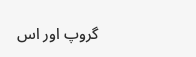گروپ اور اس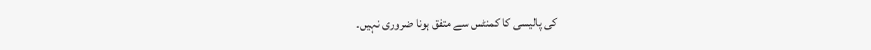کی پالیسی کا کمنٹس سے متفق ہونا ضروری نہیں۔